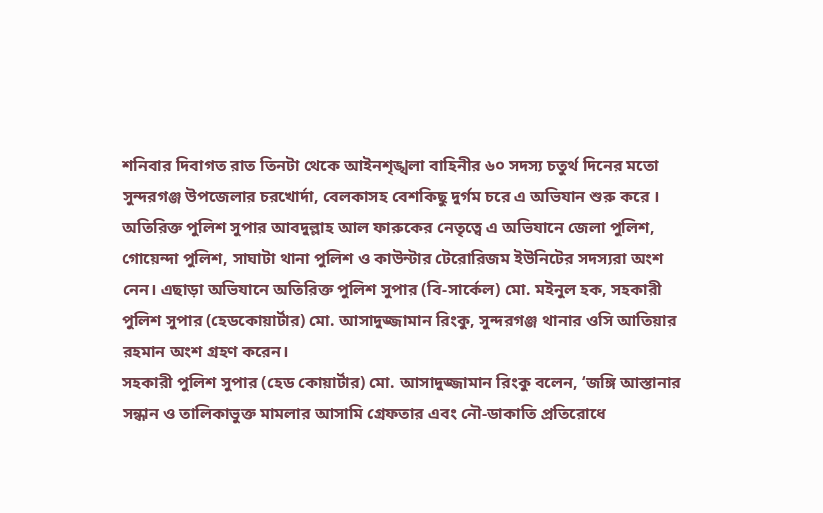শনিবার দিবাগত রাত তিনটা থেকে আইনশৃঙ্খলা বাহিনীর ৬০ সদস্য চতুর্থ দিনের মতো সুন্দরগঞ্জ উপজেলার চরখোর্দা, বেলকাসহ বেশকিছু দুর্গম চরে এ অভিযান শুরু করে ।
অতিরিক্ত পুলিশ সুপার আবদুল্লাহ আল ফারুকের নেতৃত্বে এ অভিযানে জেলা পুলিশ, গোয়েন্দা পুলিশ, সাঘাটা থানা পুলিশ ও কাউন্টার টেরোরিজম ইউনিটের সদস্যরা অংশ নেন। এছাড়া অভিযানে অতিরিক্ত পুলিশ সুপার (বি-সার্কেল) মো. মইনুল হক, সহকারী পুলিশ সুপার (হেডকোয়ার্টার) মো. আসাদুজ্জামান রিংকু, সুন্দরগঞ্জ থানার ওসি আতিয়ার রহমান অংশ গ্রহণ করেন।
সহকারী পুলিশ সুপার (হেড কোয়ার্টার) মো. আসাদুজ্জামান রিংকু বলেন, ‘জঙ্গি আস্তানার সন্ধান ও তালিকাভুক্ত মামলার আসামি গ্রেফতার এবং নৌ-ডাকাতি প্রতিরোধে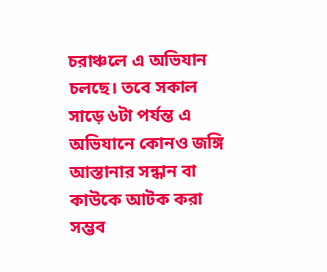চরাঞ্চলে এ অভিযান চলছে। তবে সকাল সাড়ে ৬টা পর্যন্ত এ অভিযানে কোনও জঙ্গি আস্তানার সন্ধান বা কাউকে আটক করা সম্ভব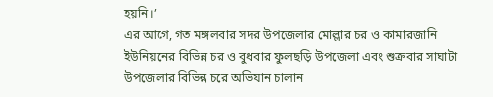হয়নি।’
এর আগে, গত মঙ্গলবার সদর উপজেলার মোল্লার চর ও কামারজানি ইউনিয়নের বিভিন্ন চর ও বুধবার ফুলছড়ি উপজেলা এবং শুক্রবার সাঘাটা উপজেলার বিভিন্ন চরে অভিযান চালান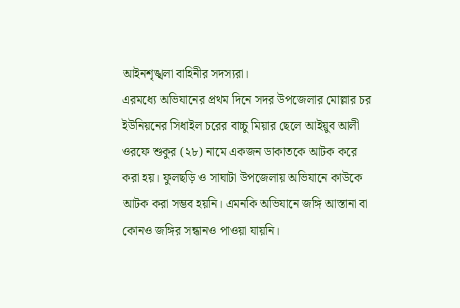আইনশৃঙ্খলা বাহিনীর সদস্যরা।
এরমধ্যে অভিযানের প্রথম দিনে সদর উপজেলার মোল্লার চর ইউনিয়নের সিধাইল চরের বাচ্চু মিয়ার ছেলে আইয়ুব আলী ওরফে শুকুর (২৮) নামে একজন ডাকাতকে আটক করে করা হয়। ফুলছড়ি ও সাঘাটা উপজেলায় অভিযানে কাউকে আটক করা সম্ভব হয়নি। এমনকি অভিযানে জঙ্গি আস্তানা বা কোনও জঙ্গির সন্ধানও পাওয়া যায়নি।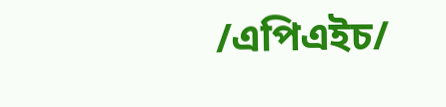/এপিএইচ/